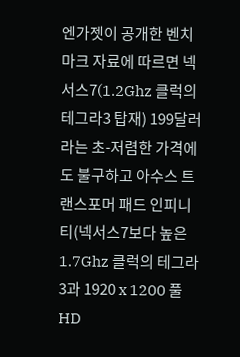엔가젯이 공개한 벤치마크 자료에 따르면 넥서스7(1.2Ghz 클럭의 테그라3 탑재) 199달러라는 초-저렴한 가격에도 불구하고 아수스 트랜스포머 패드 인피니티(넥서스7보다 높은 1.7Ghz 클럭의 테그라3과 1920 x 1200 풀HD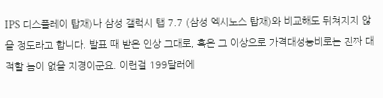IPS 디스플레이 탑재)나 삼성 갤럭시 탭 7.7 (삼성 엑시노스 탑재)와 비교해도 뒤쳐지지 않을 정도라고 합니다. 발표 때 받은 인상 그대로, 혹은 그 이상으로 가격대성능비로는 진짜 대적할 놈이 없을 지경이군요. 이런걸 199달러에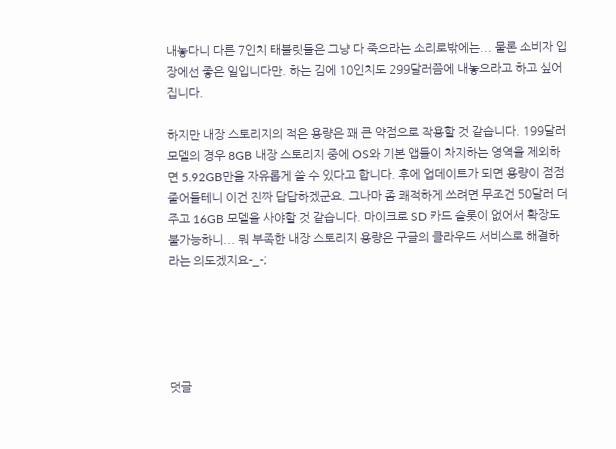내놓다니 다른 7인치 태블릿들은 그냥 다 죽으라는 소리로밖에는... 물론 소비자 입장에선 좋은 일입니다만. 하는 김에 10인치도 299달러쯤에 내놓으라고 하고 싶어집니다.

하지만 내장 스토리지의 적은 용량은 꽤 큰 약점으로 작용할 것 같습니다. 199달러 모델의 경우 8GB 내장 스토리지 중에 OS와 기본 앱들이 차지하는 영역을 제외하면 5.92GB만을 자유롭게 쓸 수 있다고 합니다. 후에 업데이트가 되면 용량이 점점 줄어들테니 이건 진짜 답답하겠군요. 그나마 좀 쾌적하게 쓰려면 무조건 50달러 더 주고 16GB 모델을 사야할 것 같습니다. 마이크로 SD 카드 슬롯이 없어서 확장도 불가능하니... 뭐 부족한 내장 스토리지 용량은 구글의 클라우드 서비스로 해결하라는 의도겠지요-_-;





덧글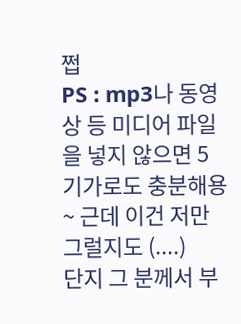쩝
PS : mp3나 동영상 등 미디어 파일을 넣지 않으면 5기가로도 충분해용~ 근데 이건 저만 그럴지도 (....)
단지 그 분께서 부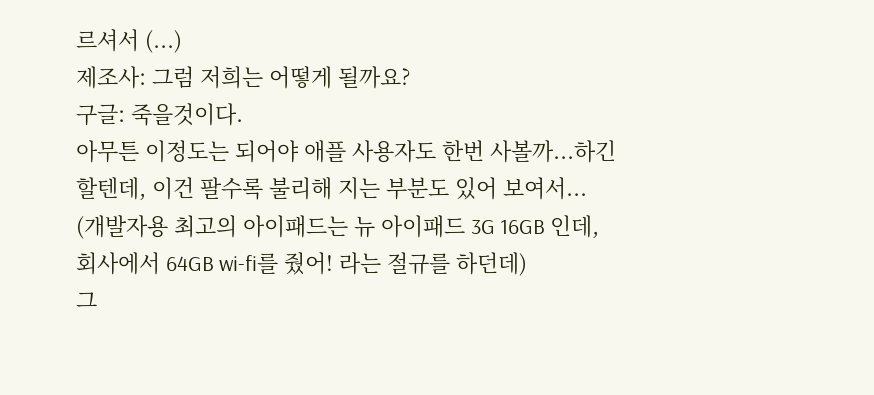르셔서 (...)
제조사: 그럼 저희는 어떻게 될까요?
구글: 죽을것이다.
아무튼 이정도는 되어야 애플 사용자도 한번 사볼까...하긴 할텐데, 이건 팔수록 불리해 지는 부분도 있어 보여서...
(개발자용 최고의 아이패드는 뉴 아이패드 3G 16GB 인데, 회사에서 64GB wi-fi를 줬어! 라는 절규를 하던데)
그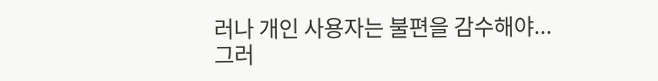러나 개인 사용자는 불편을 감수해야...
그러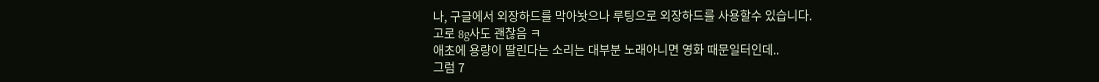나, 구글에서 외장하드를 막아놧으나 루팅으로 외장하드를 사용할수 있습니다.
고로 8g사도 괜찮음 ㅋ
애초에 용량이 딸린다는 소리는 대부분 노래아니면 영화 때문일터인데..
그럼 7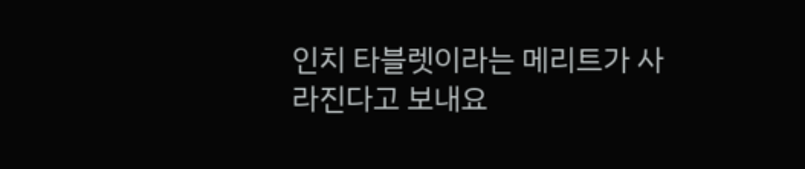인치 타블렛이라는 메리트가 사라진다고 보내요